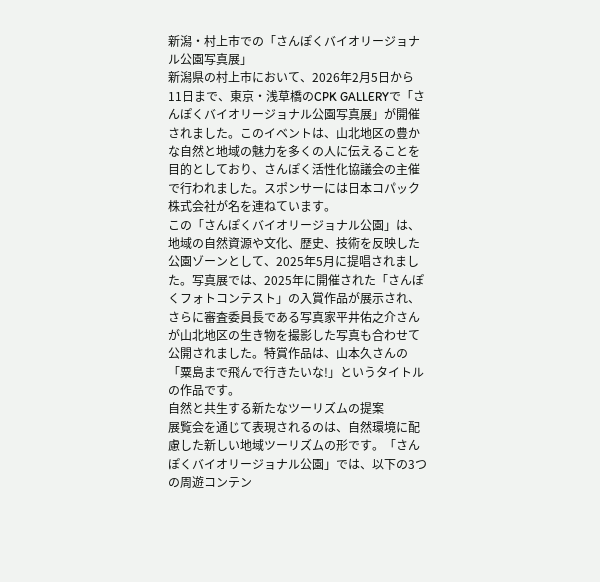新潟・村上市での「さんぽくバイオリージョナル公園写真展」
新潟県の村上市において、2026年2月5日から11日まで、東京・浅草橋のCPK GALLERYで「さんぽくバイオリージョナル公園写真展」が開催されました。このイベントは、山北地区の豊かな自然と地域の魅力を多くの人に伝えることを目的としており、さんぽく活性化協議会の主催で行われました。スポンサーには日本コパック株式会社が名を連ねています。
この「さんぽくバイオリージョナル公園」は、地域の自然資源や文化、歴史、技術を反映した公園ゾーンとして、2025年5月に提唱されました。写真展では、2025年に開催された「さんぽくフォトコンテスト」の入賞作品が展示され、さらに審査委員長である写真家平井佑之介さんが山北地区の生き物を撮影した写真も合わせて公開されました。特賞作品は、山本久さんの「粟島まで飛んで行きたいな!」というタイトルの作品です。
自然と共生する新たなツーリズムの提案
展覧会を通じて表現されるのは、自然環境に配慮した新しい地域ツーリズムの形です。「さんぽくバイオリージョナル公園」では、以下の3つの周遊コンテン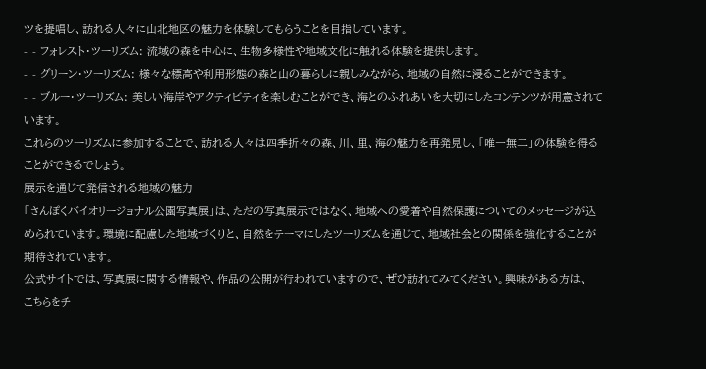ツを提唱し、訪れる人々に山北地区の魅力を体験してもらうことを目指しています。
- - フォレスト・ツーリズム: 流域の森を中心に、生物多様性や地域文化に触れる体験を提供します。
- - グリーン・ツーリズム: 様々な標高や利用形態の森と山の暮らしに親しみながら、地域の自然に浸ることができます。
- - ブルー・ツーリズム: 美しい海岸やアクティビティを楽しむことができ、海とのふれあいを大切にしたコンテンツが用意されています。
これらのツーリズムに参加することで、訪れる人々は四季折々の森、川、里、海の魅力を再発見し、「唯一無二」の体験を得ることができるでしょう。
展示を通じて発信される地域の魅力
「さんぽくバイオリージョナル公園写真展」は、ただの写真展示ではなく、地域への愛着や自然保護についてのメッセージが込められています。環境に配慮した地域づくりと、自然をテーマにしたツーリズムを通じて、地域社会との関係を強化することが期待されています。
公式サイトでは、写真展に関する情報や、作品の公開が行われていますので、ぜひ訪れてみてください。興味がある方は、
こちらをチ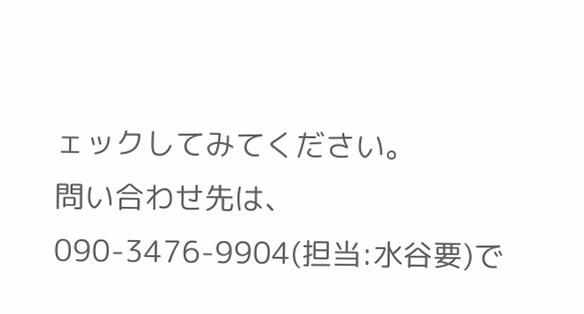ェックしてみてください。
問い合わせ先は、090-3476-9904(担当:水谷要)で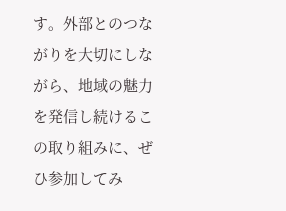す。外部とのつながりを大切にしながら、地域の魅力を発信し続けるこの取り組みに、ぜひ参加してみ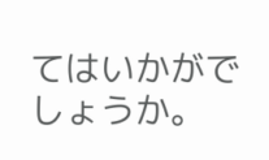てはいかがでしょうか。